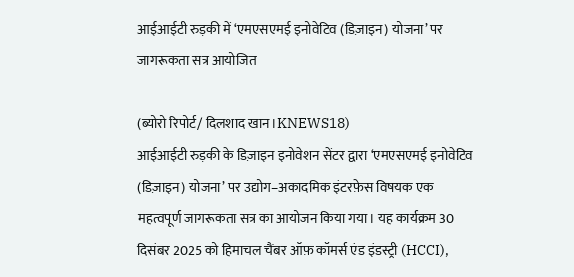आईआईटी रुड़की में ‘एमएसएमई इनोवेटिव (डिज़ाइन) योजना’ पर जागरूकता सत्र आयोजित

(ब्योरो रिपोर्ट/ दिलशाद खान।KNEWS18)
आईआईटी रुड़की के डिज़ाइन इनोवेशन सेंटर द्वारा ‘एमएसएमई इनोवेटिव (डिज़ाइन) योजना’ पर उद्योग–अकादमिक इंटरफ़ेस विषयक एक महत्वपूर्ण जागरूकता सत्र का आयोजन किया गया। यह कार्यक्रम 30 दिसंबर 2025 को हिमाचल चैंबर ऑफ़ कॉमर्स एंड इंडस्ट्री (HCCI),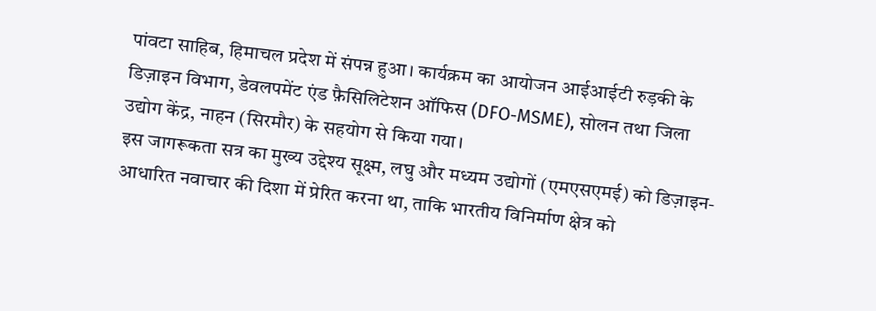पांवटा साहिब, हिमाचल प्रदेश में संपन्न हुआ। कार्यक्रम का आयोजन आईआईटी रुड़की के डिज़ाइन विभाग, डेवलपमेंट एंड फ़ैसिलिटेशन ऑफिस (DFO-MSME), सोलन तथा जिला उद्योग केंद्र, नाहन (सिरमौर) के सहयोग से किया गया।
इस जागरूकता सत्र का मुख्य उद्देश्य सूक्ष्म, लघु और मध्यम उद्योगों (एमएसएमई) को डिज़ाइन-आधारित नवाचार की दिशा में प्रेरित करना था, ताकि भारतीय विनिर्माण क्षेत्र को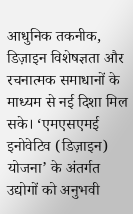आधुनिक तकनीक, डिज़ाइन विशेषज्ञता और रचनात्मक समाधानों के माध्यम से नई दिशा मिल सके। ‘एमएसएमई इनोवेटिव (डिज़ाइन) योजना’ के अंतर्गत उद्योगों को अनुभवी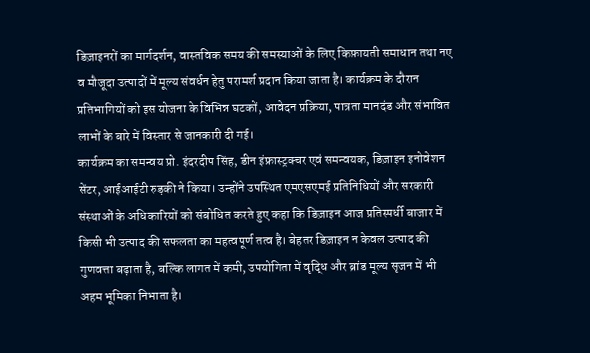डिज़ाइनरों का मार्गदर्शन, वास्तविक समय की समस्याओं के लिए किफ़ायती समाधान तथा नए व मौजूदा उत्पादों में मूल्य संवर्धन हेतु परामर्श प्रदान किया जाता है। कार्यक्रम के दौरान प्रतिभागियों को इस योजना के विभिन्न घटकों, आवेदन प्रक्रिया, पात्रता मानदंड और संभावित लाभों के बारे में विस्तार से जानकारी दी गई।
कार्यक्रम का समन्वय प्रो. इंदरदीप सिंह, डीन इंफ्रास्ट्रक्चर एवं समन्वयक, डिज़ाइन इनोवेशन सेंटर, आईआईटी रुड़की ने किया। उन्होंने उपस्थित एमएसएमई प्रतिनिधियों और सरकारी संस्थाओं के अधिकारियों को संबोधित करते हुए कहा कि डिज़ाइन आज प्रतिस्पर्धी बाजार में किसी भी उत्पाद की सफलता का महत्वपूर्ण तत्व है। बेहतर डिज़ाइन न केवल उत्पाद की गुणवत्ता बढ़ाता है, बल्कि लागत में कमी, उपयोगिता में वृद्धि और ब्रांड मूल्य सृजन में भी अहम भूमिका निभाता है।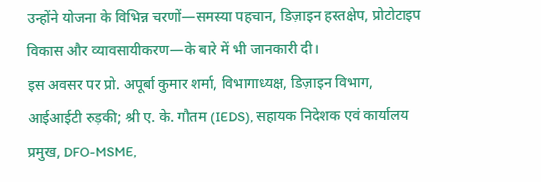उन्होंने योजना के विभिन्न चरणों—समस्या पहचान, डिज़ाइन हस्तक्षेप, प्रोटोटाइप विकास और व्यावसायीकरण—के बारे में भी जानकारी दी।
इस अवसर पर प्रो. अपूर्बा कुमार शर्मा, विभागाध्यक्ष, डिज़ाइन विभाग, आईआईटी रुड़की; श्री ए. के. गौतम (IEDS), सहायक निदेशक एवं कार्यालय प्रमुख, DFO-MSME,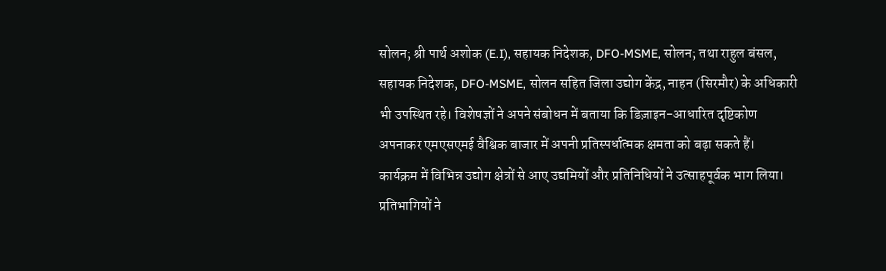सोलन; श्री पार्थ अशोक (E.I), सहायक निदेशक, DFO-MSME, सोलन; तथा राहुल बंसल, सहायक निदेशक, DFO-MSME, सोलन सहित जिला उद्योग केंद्र, नाहन (सिरमौर) के अधिकारी भी उपस्थित रहे। विशेषज्ञों ने अपने संबोधन में बताया कि डिज़ाइन-आधारित दृष्टिकोण अपनाकर एमएसएमई वैश्विक बाजार में अपनी प्रतिस्पर्धात्मक क्षमता को बढ़ा सकते हैं।
कार्यक्रम में विभिन्न उद्योग क्षेत्रों से आए उद्यमियों और प्रतिनिधियों ने उत्साहपूर्वक भाग लिया। प्रतिभागियों ने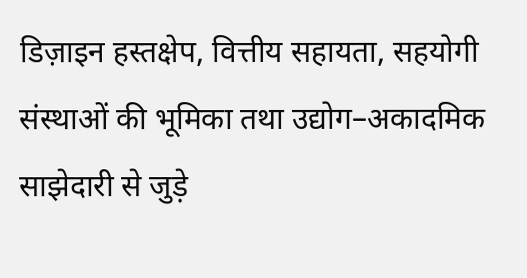डिज़ाइन हस्तक्षेप, वित्तीय सहायता, सहयोगी संस्थाओं की भूमिका तथा उद्योग–अकादमिक साझेदारी से जुड़े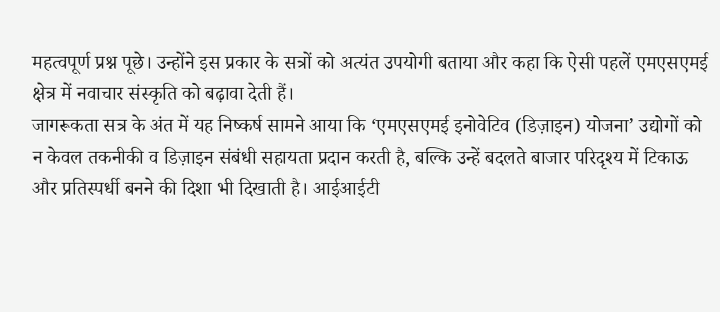महत्वपूर्ण प्रश्न पूछे। उन्होंने इस प्रकार के सत्रों को अत्यंत उपयोगी बताया और कहा कि ऐसी पहलें एमएसएमई क्षेत्र में नवाचार संस्कृति को बढ़ावा देती हैं।
जागरूकता सत्र के अंत में यह निष्कर्ष सामने आया कि ‘एमएसएमई इनोवेटिव (डिज़ाइन) योजना’ उद्योगों को न केवल तकनीकी व डिज़ाइन संबंधी सहायता प्रदान करती है, बल्कि उन्हें बदलते बाजार परिदृश्य में टिकाऊ और प्रतिस्पर्धी बनने की दिशा भी दिखाती है। आईआईटी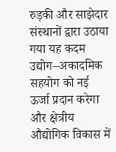रुड़की और साझेदार संस्थानों द्वारा उठाया गया यह कदम उद्योग–अकादमिक सहयोग को नई ऊर्जा प्रदान करेगा और क्षेत्रीय औद्योगिक विकास में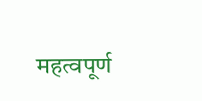महत्वपूर्ण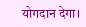योगदान देगा।